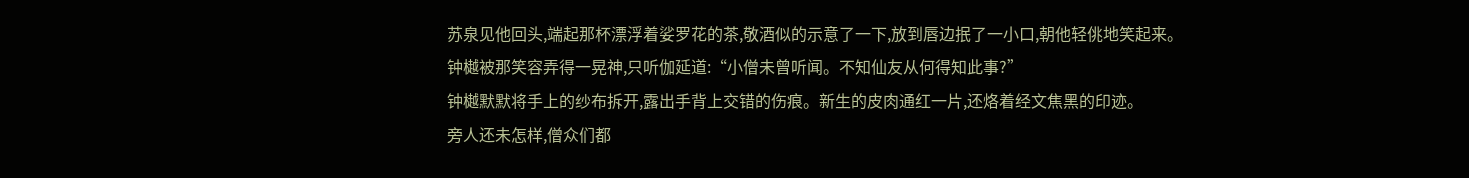苏泉见他回头,端起那杯漂浮着娑罗花的茶,敬酒似的示意了一下,放到唇边抿了一小口,朝他轻佻地笑起来。
钟樾被那笑容弄得一晃神,只听伽延道:“小僧未曾听闻。不知仙友从何得知此事?”
钟樾默默将手上的纱布拆开,露出手背上交错的伤痕。新生的皮肉通红一片,还烙着经文焦黑的印迹。
旁人还未怎样,僧众们都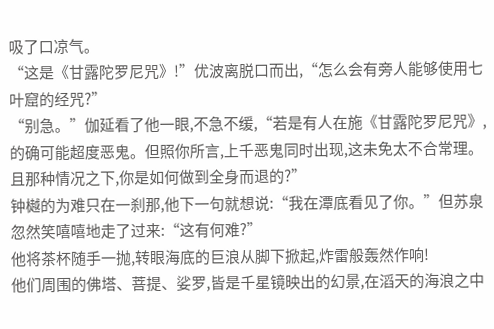吸了口凉气。
“这是《甘露陀罗尼咒》!”优波离脱口而出,“怎么会有旁人能够使用七叶窟的经咒?”
“别急。”伽延看了他一眼,不急不缓,“若是有人在施《甘露陀罗尼咒》,的确可能超度恶鬼。但照你所言,上千恶鬼同时出现,这未免太不合常理。且那种情况之下,你是如何做到全身而退的?”
钟樾的为难只在一刹那,他下一句就想说:“我在潭底看见了你。”但苏泉忽然笑嘻嘻地走了过来:“这有何难?”
他将茶杯随手一抛,转眼海底的巨浪从脚下掀起,炸雷般轰然作响!
他们周围的佛塔、菩提、娑罗,皆是千星镜映出的幻景,在滔天的海浪之中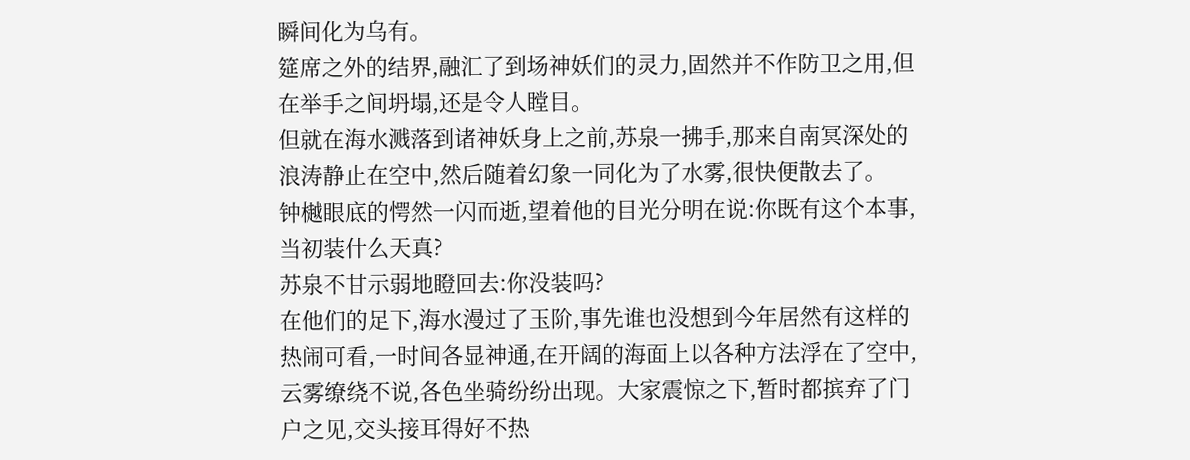瞬间化为乌有。
筵席之外的结界,融汇了到场神妖们的灵力,固然并不作防卫之用,但在举手之间坍塌,还是令人瞠目。
但就在海水溅落到诸神妖身上之前,苏泉一拂手,那来自南冥深处的浪涛静止在空中,然后随着幻象一同化为了水雾,很快便散去了。
钟樾眼底的愕然一闪而逝,望着他的目光分明在说:你既有这个本事,当初装什么天真?
苏泉不甘示弱地瞪回去:你没装吗?
在他们的足下,海水漫过了玉阶,事先谁也没想到今年居然有这样的热闹可看,一时间各显神通,在开阔的海面上以各种方法浮在了空中,云雾缭绕不说,各色坐骑纷纷出现。大家震惊之下,暂时都摈弃了门户之见,交头接耳得好不热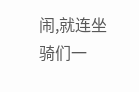闹,就连坐骑们一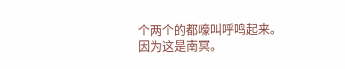个两个的都嚎叫呼鸣起来。
因为这是南冥。